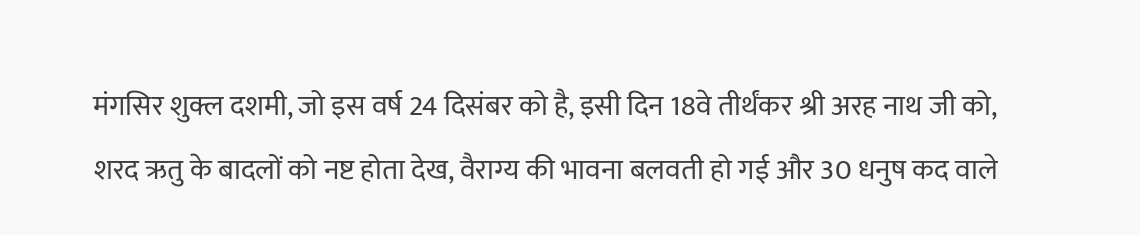मंगसिर शुक्ल दशमी, जो इस वर्ष 24 दिसंबर को है, इसी दिन 18वे तीर्थंकर श्री अरह नाथ जी को, शरद ऋतु के बादलों को नष्ट होता देख, वैराग्य की भावना बलवती हो गई और 30 धनुष कद वाले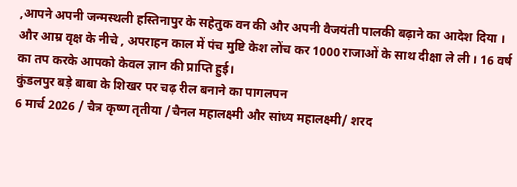,आपने अपनी जन्मस्थली हस्तिनापुर के सहेतुक वन की और अपनी वैजयंती पालकी बढ़ाने का आदेश दिया । और आम्र वृक्ष के नीचे , अपराहन काल में पंच मुष्टि केश लोंच कर 1000 राजाओं के साथ दीक्षा ले ली । 16 वर्ष का तप करके आपको केवल ज्ञान की प्राप्ति हुई।
कुंडलपुर बड़े बाबा के शिखर पर चढ़ रील बनाने का पागलपन
6 मार्च 2026 / चैत्र कृष्ण तृतीया /चैनल महालक्ष्मी और सांध्य महालक्ष्मी/ शरद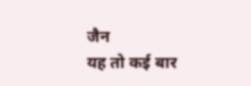जैन
यह तो कई बार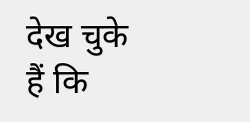देख चुके हैं कि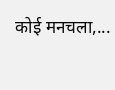कोई मनचला,...